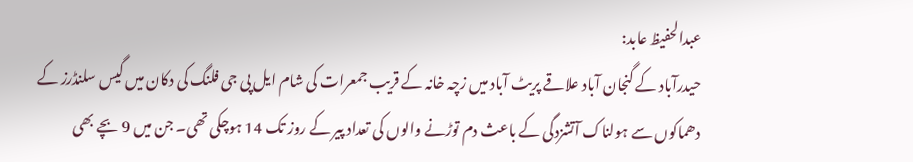عبدالحفیظ عابد:
حیدرآباد کے گنجان آباد علاقے پریٹ آباد میں زچہ خانہ کے قریب جمعرات کی شام ایل پی جی فلنگ کی دکان میں گیس سلنڈرز کے دھماکوں سے ہولناک آتشزدگی کے باعث دم توڑنے والوں کی تعداد پیر کے روز تک 14 ہوچکی تھی۔ جن میں 9 بچے بھی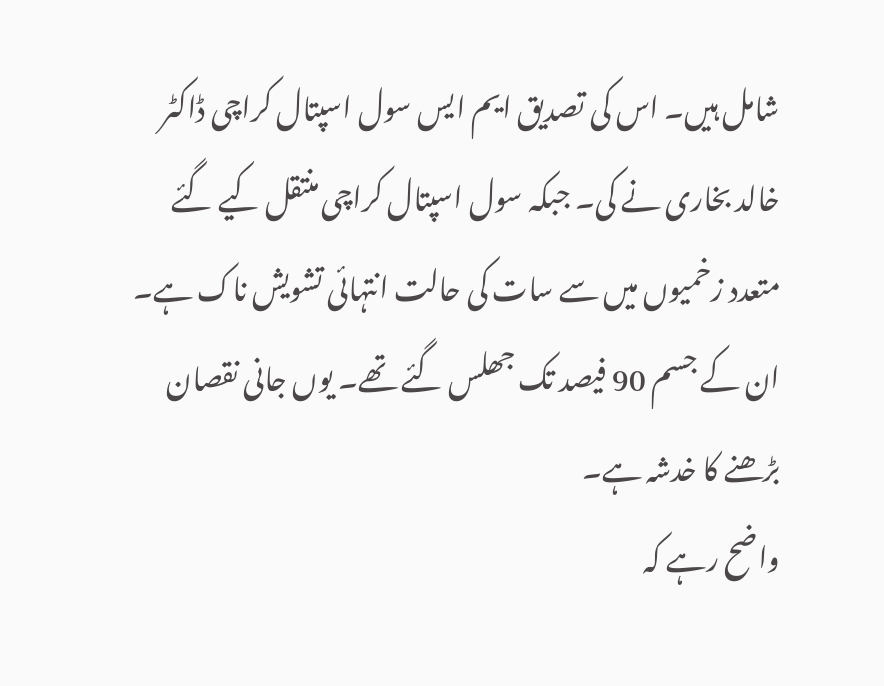شامل ہیں۔ اس کی تصدیق ایم ایس سول اسپتال کراچی ڈاکٹر خالد بخاری نے کی۔ جبکہ سول اسپتال کراچی منتقل کیے گئے متعدد زخمیوں میں سے سات کی حالت انتہائی تشویش ناک ہے۔ ان کے جسم 90 فیصد تک جھلس گئے تھے۔ یوں جانی نقصان بڑھنے کا خدشہ ہے۔
واضح رہے کہ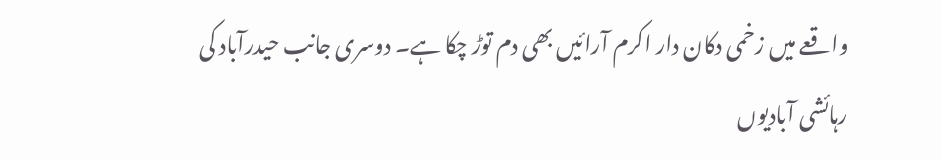واقعے میں زخمی دکان دار اکرم آرائیں بھی دم توڑ چکا ہے۔ دوسری جانب حیدرآباد کی رہائشی آبادیوں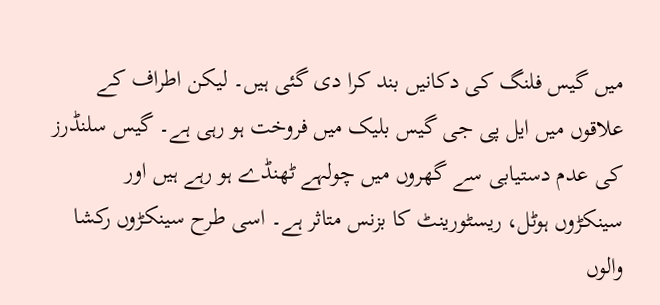میں گیس فلنگ کی دکانیں بند کرا دی گئی ہیں۔ لیکن اطراف کے علاقوں میں ایل پی جی گیس بلیک میں فروخت ہو رہی ہے۔ گیس سلنڈرز کی عدم دستیابی سے گھروں میں چولہے ٹھنڈے ہو رہے ہیں اور سینکڑوں ہوٹل، ریسٹورینٹ کا بزنس متاثر ہے۔ اسی طرح سینکڑوں رکشا والوں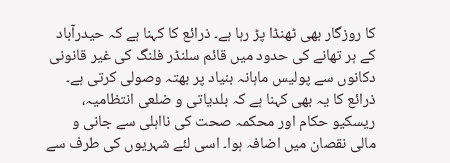کا روزگار بھی ٹھنڈا پڑ رہا ہے۔ ذرائع کا کہنا ہے کہ حیدرآباد کے ہر تھانے کی حدود میں قائم سلنڈر فلنگ کی غیر قانونی دکانوں سے پولیس ماہانہ بنیاد پر بھتہ وصولی کرتی ہے۔
ذرائع کا یہ بھی کہنا ہے کہ بلدیاتی و ضلعی انتظامیہ، ریسکیو حکام اور محکمہ صحت کی نااہلی سے جانی و مالی نقصان میں اضافہ ہوا۔ اسی لئے شہریوں کی طرف سے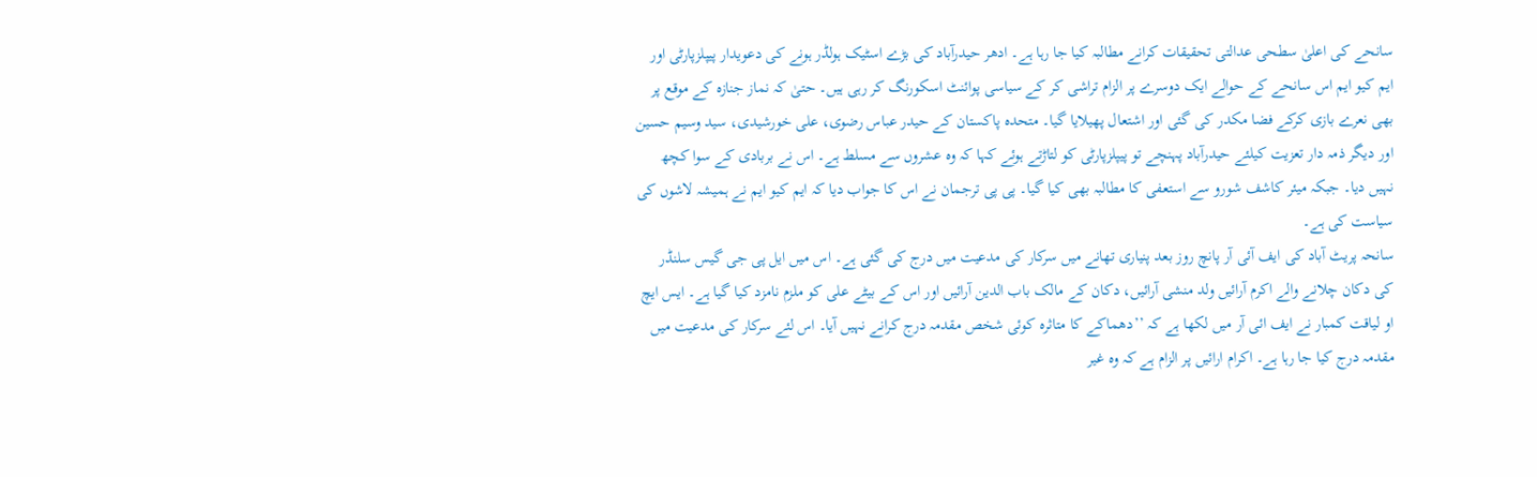سانحے کی اعلیٰ سطحی عدالتی تحقیقات کرانے مطالبہ کیا جا رہا ہے۔ ادھر حیدرآباد کی بڑے اسٹیک ہولڈر ہونے کی دعویدار پیپلزپارٹی اور ایم کیو ایم اس سانحے کے حوالے ایک دوسرے پر الزام تراشی کر کے سیاسی پوائنٹ اسکورنگ کر رہی ہیں۔ حتیٰ کہ نماز جنازہ کے موقع پر بھی نعرے بازی کرکے فضا مکدر کی گئی اور اشتعال پھیلایا گیا۔ متحدہ پاکستان کے حیدر عباس رضوی، علی خورشیدی، سید وسیم حسین اور دیگر ذمہ دار تعزیت کیلئے حیدرآباد پہنچے تو پیپلزپارٹی کو لتاڑتے ہوئے کہا کہ وہ عشروں سے مسلط ہے۔ اس نے بربادی کے سوا کچھ نہیں دیا۔ جبکہ میئر کاشف شورو سے استعفی کا مطالبہ بھی کیا گیا۔ پی پی ترجمان نے اس کا جواب دیا کہ ایم کیو ایم نے ہمیشہ لاشوں کی سیاست کی ہے۔
سانحہ پریٹ آباد کی ایف آئی آر پانچ روز بعد پنیاری تھانے میں سرکار کی مدعیت میں درج کی گئی ہے۔ اس میں ایل پی جی گیس سلنڈر کی دکان چلانے والے اکرم آرائیں ولد منشی آرائیں، دکان کے مالک باب الدین آرائیں اور اس کے بیٹے علی کو ملزم نامزد کیا گیا ہے۔ ایس ایچ او لیاقت کمبار نے ایف ائی آر میں لکھا ہے کہ ’’دھماکے کا متاثرہ کوئی شخص مقدمہ درج کرانے نہیں آیا۔ اس لئے سرکار کی مدعیت میں مقدمہ درج کیا جا رہا ہے۔ اکرام ارائیں پر الزام ہے کہ وہ غیر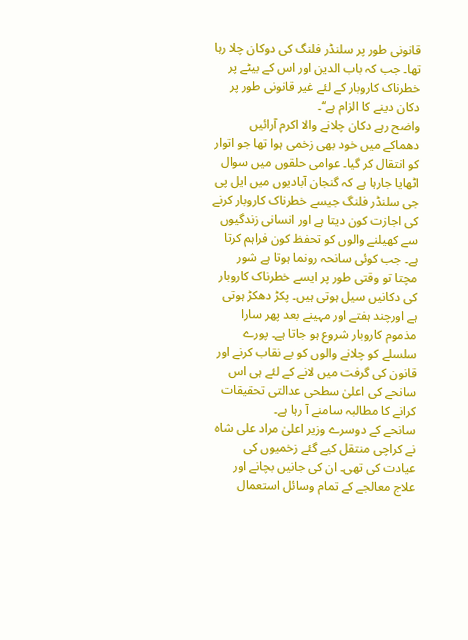قانونی طور پر سلنڈر فلنگ کی دوکان چلا رہا تھا۔ جب کہ باب الدین اور اس کے بیٹے پر خطرناک کاروبار کے لئے غیر قانونی طور پر دکان دینے کا الزام ہے‘‘۔
واضح رہے دکان چلانے والا اکرم آرائیں دھماکے میں خود بھی زخمی ہوا تھا جو اتوار کو انتقال کر گیا۔ عوامی حلقوں میں سوال اٹھایا جارہا ہے کہ گنجان آبادیوں میں ایل پی جی سلنڈر فلنگ جیسے خطرناک کاروبار کرنے کی اجازت کون دیتا ہے اور انسانی زندگیوں سے کھیلنے والوں کو تحفظ کون فراہم کرتا ہے۔ جب کوئی سانحہ رونما ہوتا ہے شور مچتا تو وقتی طور پر ایسے خطرناک کاروبار کی دکانیں سیل ہوتی ہیں۔ پکڑ دھکڑ ہوتی ہے اورچند ہفتے اور مہینے بعد پھر سارا مذموم کاروبار شروع ہو جاتا ہے۔ پورے سلسلے کو چلانے والوں کو بے نقاب کرنے اور قانون کی گرفت میں لانے کے لئے ہی اس سانحے کی اعلیٰ سطحی عدالتی تحقیقات کرانے کا مطالبہ سامنے آ رہا ہے۔
سانحے کے دوسرے وزیر اعلیٰ مراد علی شاہ نے کراچی منتقل کیے گئے زخمیوں کی عیادت کی تھی۔ ان کی جانیں بچانے اور علاج معالجے کے تمام وسائل استعمال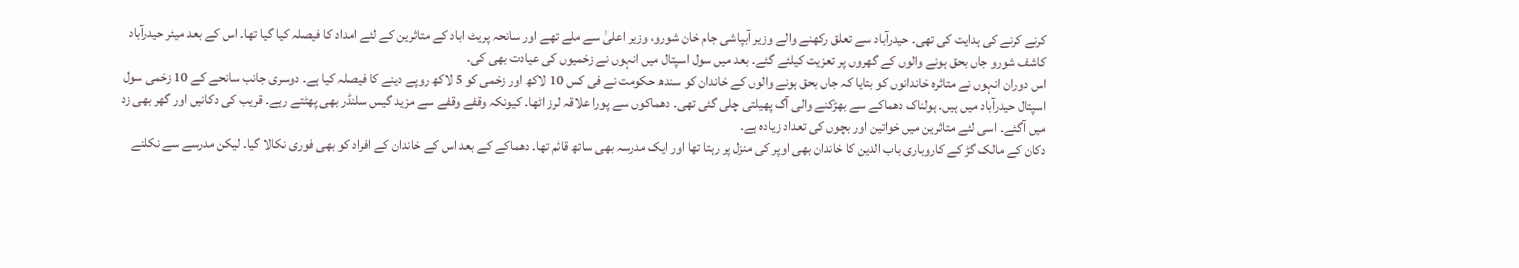کرنے کرنے کی ہدایت کی تھی۔ حیدرآباد سے تعلق رکھنے والے وزیر آبپاشی جام خان شورو، وزیر اعلیٰ سے ملے تھے اور سانحہ پریٹ اباد کے متاثرین کے لئے امداد کا فیصلہ کیا گیا تھا۔ اس کے بعد میئر حیدرآباد کاشف شورو جاں بحق ہونے والوں کے گھروں پر تعزیت کیلئے گئے۔ بعد میں سول اسپتال میں انہوں نے زخمیوں کی عیادت بھی کی۔
اس دوران انہوں نے متاثرہ خاندانوں کو بتایا کہ جاں بحق ہونے والوں کے خاندان کو سندھ حکومت نے فی کس 10 لاکھ اور زخمی کو 5 لاکھ روپے دینے کا فیصلہ کیا ہے۔ دوسری جانب سانحے کے 10 زخمی سول اسپتال حیدرآباد میں ہیں۔ ہولناک دھماکے سے بھڑکنے والی آگ پھیلتی چلی گئی تھی۔ دھماکوں سے پورا علاقہ لرز اٹھا۔ کیونکہ وقفے وقفے سے مزید گیس سلنڈر بھی پھٹتے رہے۔ قریب کی دکانیں اور گھر بھی زد میں آگئے۔ اسی لئے متاثرین میں خواتین اور بچوں کی تعداد زیادہ ہے۔
دکان کے مالک گڑ کے کاروباری باب الدین کا خاندان بھی اوپر کی منزل پر رہتا تھا اور ایک مدرسہ بھی ساتھ قائم تھا۔ دھماکے کے بعد اس کے خاندان کے افراد کو بھی فوری نکالا گیا۔ لیکن مدرسے سے نکلنے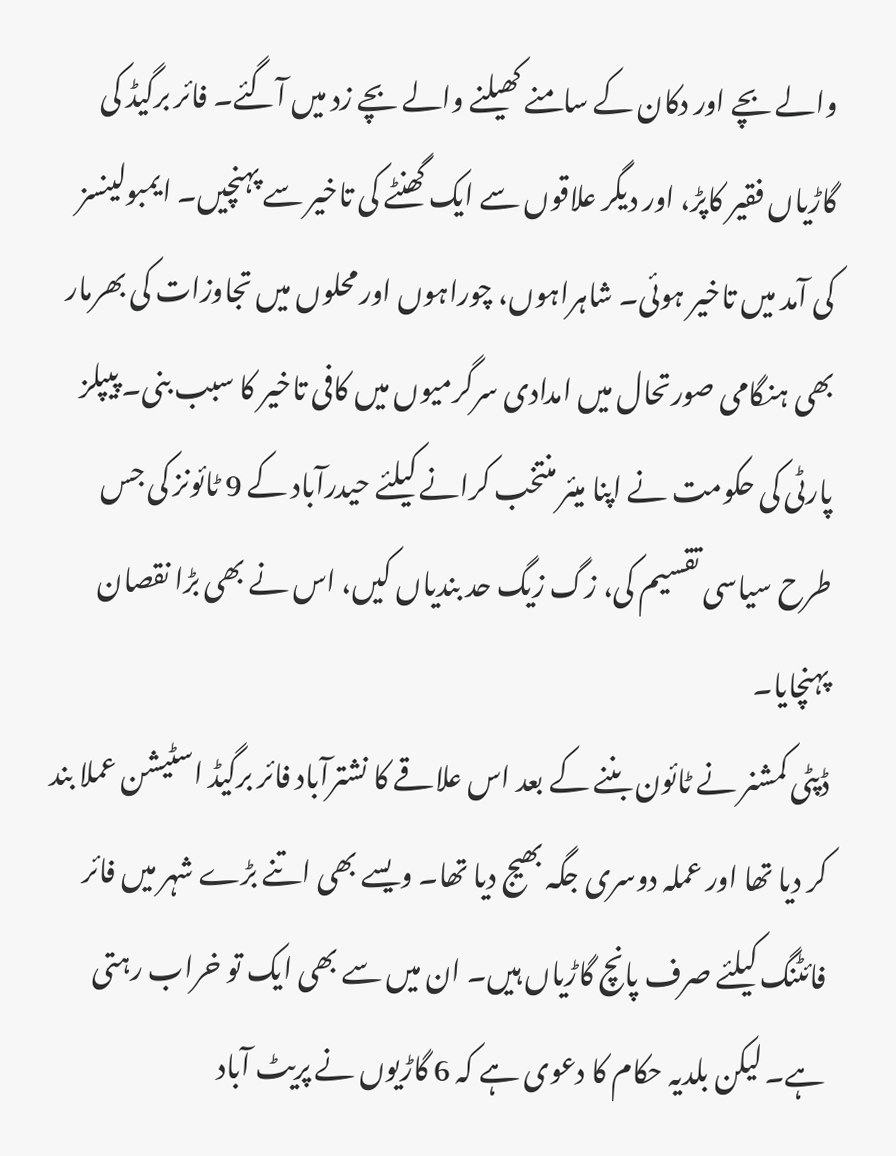والے بچے اور دکان کے سامنے کھیلنے والے بچے زد میں آگئے۔ فائر برگیڈ کی گاڑیاں فقیر کاپڑ، اور دیگر علاقوں سے ایک گھنٹے کی تاخیر سے پہنچیں۔ ایمبولینسز کی آمد میں تاخیر ہوئی۔ شاہراہوں، چوراہوں اور محلوں میں تجاوزات کی بھرمار بھی ہنگامی صورتحال میں امدادی سرگرمیوں میں کافی تاخیر کا سبب بنی۔ پیپلز پارٹی کی حکومت نے اپنا میئر منتخب کرانے کیلئے حیدرآباد کے 9 ٹائونز کی جس طرح سیاسی تقسیم کی، زگ زیگ حد بندیاں کیں، اس نے بھی بڑا نقصان پہنچایا۔
ڈپٹی کمشنر نے ٹائون بننے کے بعد اس علاقے کا نشترآباد فائر برگیڈ اسٹیشن عملا بند کر دیا تھا اور عملہ دوسری جگہ بھیج دیا تھا۔ ویسے بھی اتنے بڑے شہر میں فائر فائٹنگ کیلئے صرف پانچ گاڑیاں ہیں۔ ان میں سے بھی ایک تو خراب رہتی ہے۔ لیکن بلدیہ حکام کا دعوی ہے کہ 6 گاڑیوں نے پریٹ آباد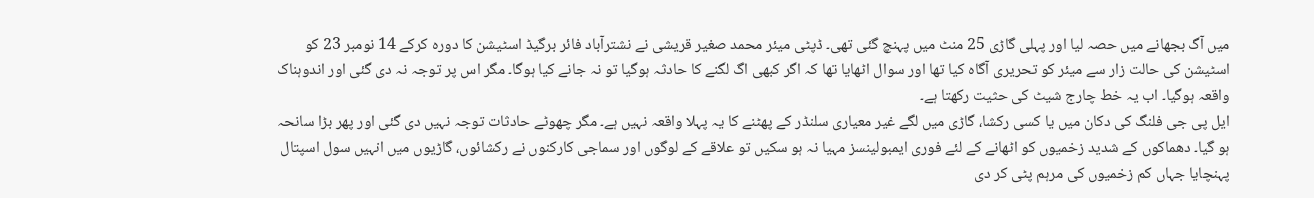میں آگ بجھانے میں حصہ لیا اور پہلی گاڑی 25 منٹ میں پہنچ گئی تھی۔ ڈپٹی میئر محمد صغیر قریشی نے نشترآباد فائر برگیڈ اسٹیشن کا دورہ کرکے 14 نومبر 23 کو اسٹیشن کی حالت زار سے میئر کو تحریری آگاہ کیا تھا اور سوال اٹھایا تھا کہ اگر کبھی اگ لگنے کا حادثہ ہوگیا تو نہ جانے کیا ہوگا۔ مگر اس پر توجہ نہ دی گئی اور اندوہناک واقعہ ہوگیا۔ اب یہ خط چارج شیٹ کی حثیت رکھتا ہے۔
ایل پی جی فلنگ کی دکان میں یا کسی رکشا، گاڑی میں لگے غیر معیاری سلنڈر کے پھٹنے کا یہ پہلا واقعہ نہیں ہے۔ مگر چھوٹے حادثات توجہ نہیں دی گئی اور پھر بڑا سانحہ ہو گیا۔ دھماکوں کے شدید زخمیوں کو اٹھانے کے لئے فوری ایمبولینسز مہیا نہ ہو سکیں تو علاقے کے لوگوں اور سماجی کارکنوں نے رکشائوں، گاڑیوں میں انہیں سول اسپتال پہنچایا جہاں کم زخمیوں کی مرہم پٹی کر دی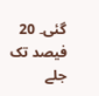گئی۔ 20 فیصد تک جلے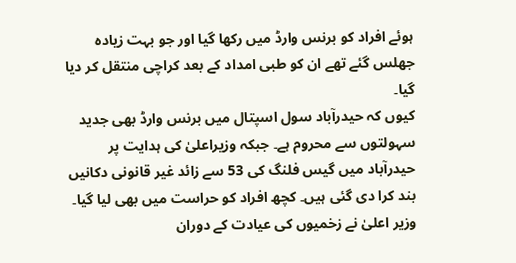ہوئے افراد کو برنس وارڈ میں رکھا گیا اور جو بہت زیادہ جھلس گئے تھے ان کو طبی امداد کے بعد کراچی منتقل کر دیا گیا۔
کیوں کہ حیدرآباد سول اسپتال میں برنس وارڈ بھی جدید سہولتوں سے محروم ہے۔ جبکہ وزیراعلیٰ کی ہدایت پر حیدرآباد میں گیس فلنگ کی 53 سے زائد غیر قانونی دکانیں بند کرا دی گئی ہیں۔ کچھ افراد کو حراست میں بھی لیا گیا۔ وزیر اعلیٰ نے زخمیوں کی عیادت کے دوران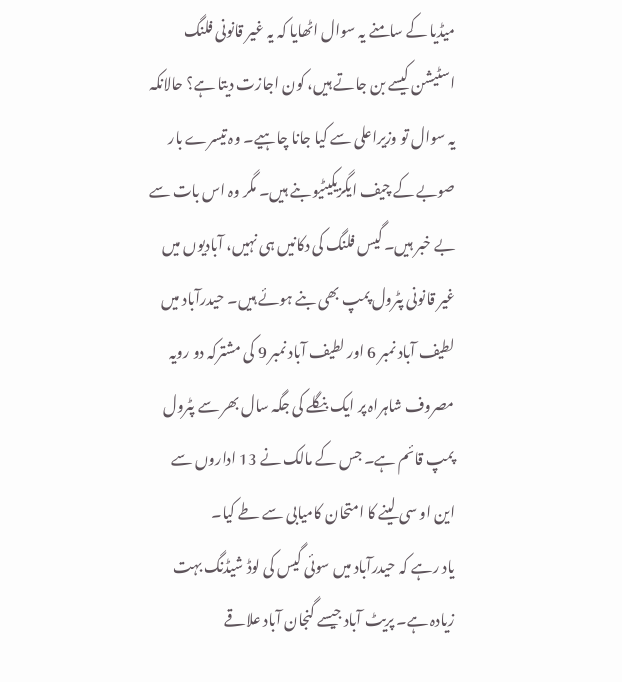میڈیا کے سامنے یہ سوال اٹھایا کہ یہ غیر قانونی فلنگ اسٹیشن کیسے بن جاتے ہیں، کون اجازت دیتا ہے؟ حالانکہ یہ سوال تو وزیراعلی سے کیا جانا چاہیے۔ وہ تیسرے بار صوبے کے چیف ایگزیکیٹیو بنے ہیں۔ مگر وہ اس بات سے بے خبر ہیں۔ گیس فلنگ کی دکانیں ہی نہیں، آبادیوں میں غیر قانونی پٹرول پمپ بھی بنے ہوئے ہیں۔ حیدرآباد میں لطیف آباد نمبر 6 اور لطیف آباد نمبر 9 کی مشترکہ دو رویہ مصروف شاہراہ پر ایک بنگلے کی جگہ سال بھر سے پٹرول پمپ قائم ہے۔ جس کے مالک نے 13 اداروں سے این او سی لینے کا امتحان کامیابی سے طے کیا۔
یاد رہے کہ حیدرآباد میں سوئی گیس کی لوڈ شیڈنگ بہت زیادہ ہے۔ پریٹ آباد جیسے گنجان آباد علاقے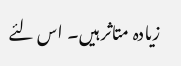زیادہ متاثر ہیں۔ اس لئے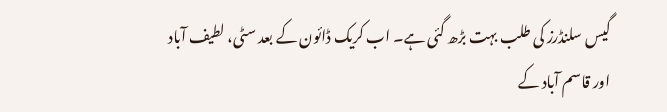گیس سلنڈرز کی طلب بہت بڑھ گئی ہے۔ اب کریک ڈائون کے بعد سٹی، لطیف آباد اور قاسم آباد کے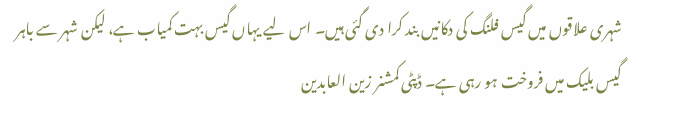شہری علاقوں میں گیس فلنگ کی دکانیں بند کرا دی گئی ہیں۔ اس لیے یہاں گیس بہت کمیاب ہے، لیکن شہر سے باہر گیس بلیک میں فروخت ہو رہی ہے۔ ڈپٹی کمشنر زین العابدین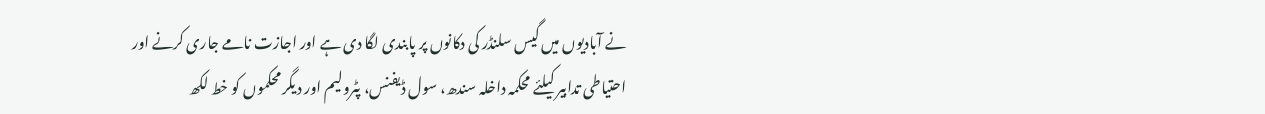نے آبادیوں میں گیس سلنڈر کی دکانوں پر پابندی لگا دی ہے اور اجازت نامے جاری کرنے اور احتیاطی تدابیر کیلئے محکمہ داخلہ سندھ، سول ڈیفنس، پٹرولیم اور دیگر محکموں کو خط لکھ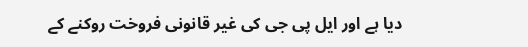دیا ہے اور ایل پی جی کی غیر قانونی فروخت روکنے کے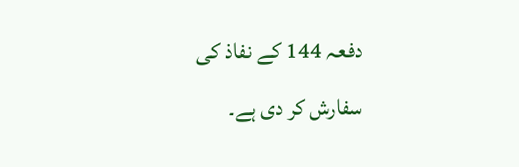دفعہ 144 کے نفاذ کی سفارش کر دی ہے۔